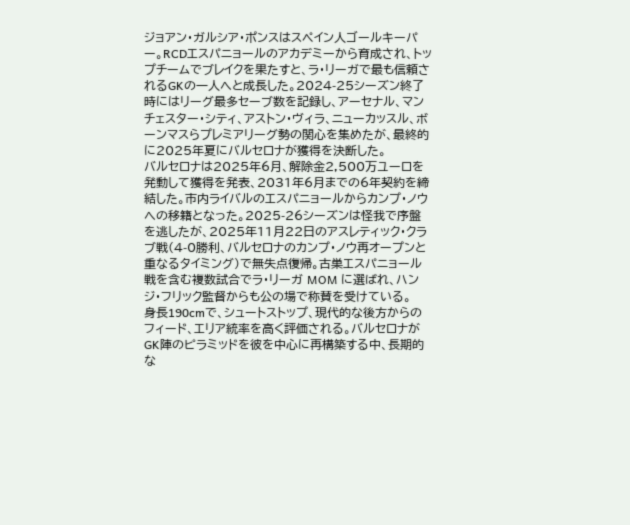ジョアン・ガルシア・ポンスはスペイン人ゴールキーパー。RCDエスパニョールのアカデミーから育成され、トップチームでブレイクを果たすと、ラ・リーガで最も信頼されるGKの一人へと成長した。2024-25シーズン終了時にはリーグ最多セーブ数を記録し、アーセナル、マンチェスター・シティ、アストン・ヴィラ、ニューカッスル、ボーンマスらプレミアリーグ勢の関心を集めたが、最終的に2025年夏にバルセロナが獲得を決断した。
バルセロナは2025年6月、解除金2,500万ユーロを発動して獲得を発表、2031年6月までの6年契約を締結した。市内ライバルのエスパニョールからカンプ・ノウへの移籍となった。2025-26シーズンは怪我で序盤を逃したが、2025年11月22日のアスレティック・クラブ戦(4-0勝利、バルセロナのカンプ・ノウ再オープンと重なるタイミング)で無失点復帰。古巣エスパニョール戦を含む複数試合でラ・リーガ MOM に選ばれ、ハンジ・フリック監督からも公の場で称賛を受けている。
身長190cmで、シュートストップ、現代的な後方からのフィード、エリア統率を高く評価される。バルセロナがGK陣のピラミッドを彼を中心に再構築する中、長期的な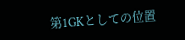第1GKとしての位置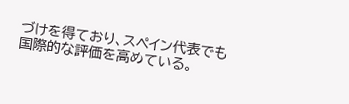づけを得ており、スペイン代表でも国際的な評価を高めている。